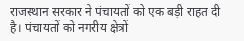राजस्थान सरकार ने पंचायतों को एक बड़ी राहत दी है। पंचायतों को नगरीय क्षेत्रों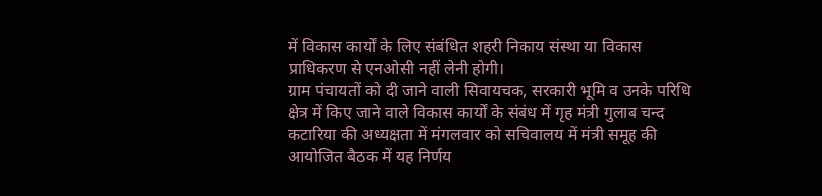में विकास कार्यों के लिए संबंधित शहरी निकाय संस्था या विकास प्राधिकरण से एनओसी नहीं लेनी होगी।
ग्राम पंचायतों को दी जाने वाली सिवायचक, सरकारी भूमि व उनके परिधि क्षेत्र में किए जाने वाले विकास कार्यों के संबंध में गृह मंत्री गुलाब चन्द कटारिया की अध्यक्षता में मंगलवार को सचिवालय में मंत्री समूह की आयोजित बैठक में यह निर्णय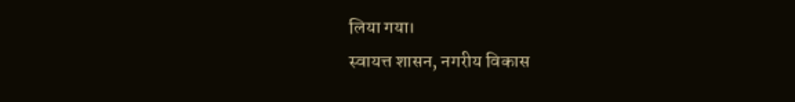लिया गया।
स्वायत्त शासन, नगरीय विकास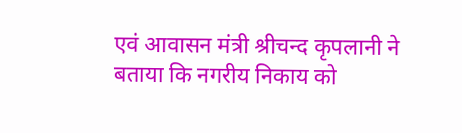एवं आवासन मंत्री श्रीचन्द कृपलानी ने बताया कि नगरीय निकाय को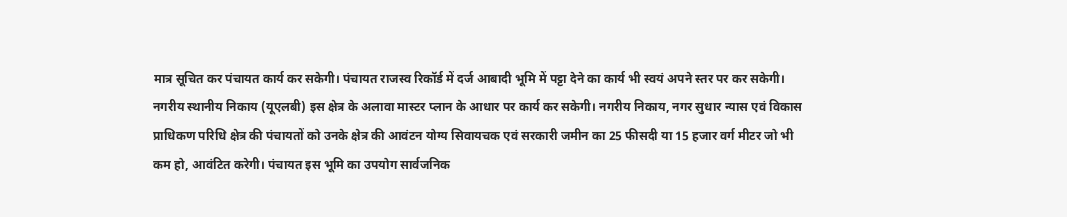मात्र सूचित कर पंचायत कार्य कर सकेगी। पंचायत राजस्व रिकॉर्ड में दर्ज आबादी भूमि में पट्टा देने का कार्य भी स्वयं अपने स्तर पर कर सकेगी।
नगरीय स्थानीय निकाय (यूएलबी) इस क्षेत्र के अलावा मास्टर प्लान के आधार पर कार्य कर सकेगी। नगरीय निकाय, नगर सुधार न्यास एवं विकास प्राधिकण परिधि क्षेत्र की पंचायतों को उनके क्षेत्र की आवंटन योग्य सिवायचक एवं सरकारी जमीन का 25 फीसदी या 15 हजार वर्ग मीटर जो भी कम हो, आवंटित करेगी। पंचायत इस भूमि का उपयोग सार्वजनिक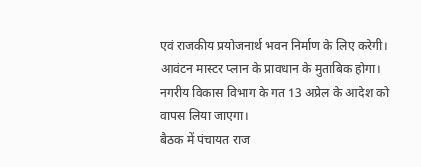एवं राजकीय प्रयोजनार्थ भवन निर्माण के लिए करेगी। आवंटन मास्टर प्लान के प्रावधान के मुताबिक होगा। नगरीय विकास विभाग के गत 13 अप्रेल के आदेश को वापस लिया जाएगा।
बैठक में पंचायत राज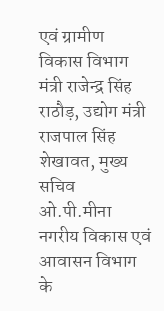एवं ग्रामीण विकास विभाग मंत्री राजेन्द्र सिंह राठौड़, उद्योग मंत्री राजपाल सिंह शेखावत, मुख्य सचिव ओ.पी.मीना नगरीय विकास एवं आवासन विभाग के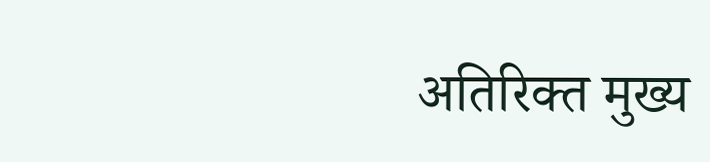अतिरिक्त मुख्य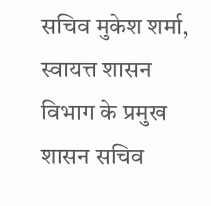सचिव मुकेश शर्मा, स्वायत्त शासन विभाग के प्रमुख शासन सचिव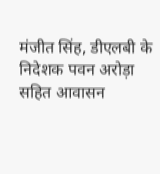मंजीत सिंह, डीएलबी के निदेशक पवन अरोड़ा सहित आवासन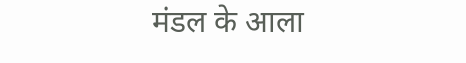मंडल के आला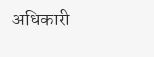अधिकारी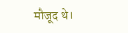मौजूद थे।